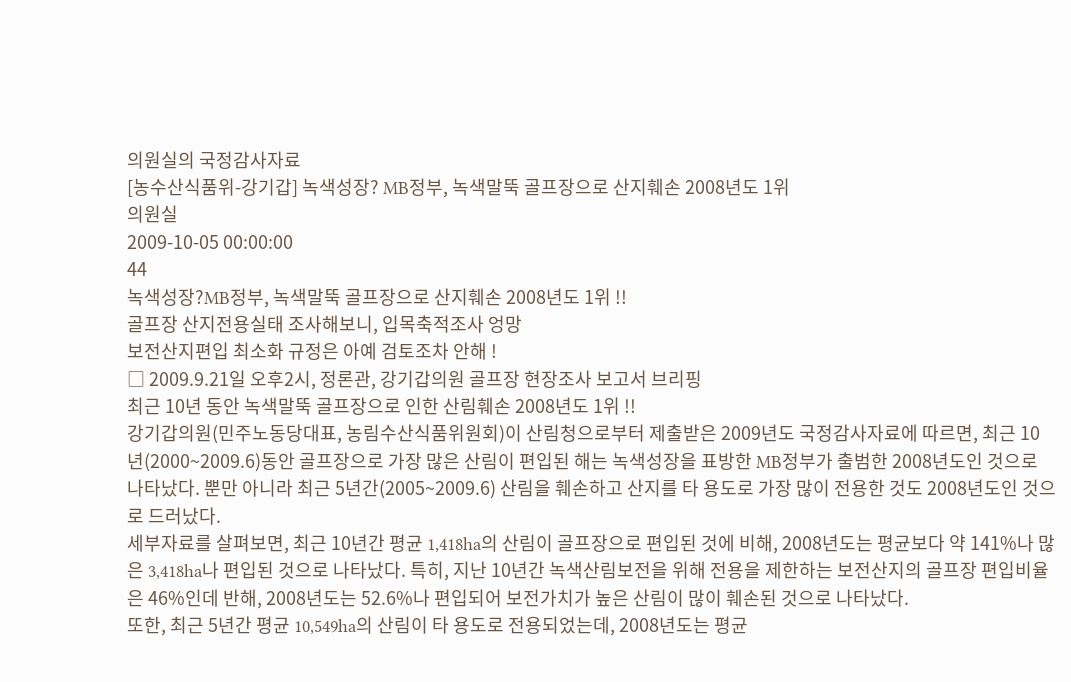의원실의 국정감사자료
[농수산식품위-강기갑] 녹색성장? MB정부, 녹색말뚝 골프장으로 산지훼손 2008년도 1위
의원실
2009-10-05 00:00:00
44
녹색성장?MB정부, 녹색말뚝 골프장으로 산지훼손 2008년도 1위 !!
골프장 산지전용실태 조사해보니, 입목축적조사 엉망
보전산지편입 최소화 규정은 아예 검토조차 안해 !
□ 2009.9.21일 오후2시, 정론관, 강기갑의원 골프장 현장조사 보고서 브리핑
최근 10년 동안 녹색말뚝 골프장으로 인한 산림훼손 2008년도 1위 !!
강기갑의원(민주노동당대표, 농림수산식품위원회)이 산림청으로부터 제출받은 2009년도 국정감사자료에 따르면, 최근 10년(2000~2009.6)동안 골프장으로 가장 많은 산림이 편입된 해는 녹색성장을 표방한 MB정부가 출범한 2008년도인 것으로 나타났다. 뿐만 아니라 최근 5년간(2005~2009.6) 산림을 훼손하고 산지를 타 용도로 가장 많이 전용한 것도 2008년도인 것으로 드러났다.
세부자료를 살펴보면, 최근 10년간 평균 1,418ha의 산림이 골프장으로 편입된 것에 비해, 2008년도는 평균보다 약 141%나 많은 3,418ha나 편입된 것으로 나타났다. 특히, 지난 10년간 녹색산림보전을 위해 전용을 제한하는 보전산지의 골프장 편입비율은 46%인데 반해, 2008년도는 52.6%나 편입되어 보전가치가 높은 산림이 많이 훼손된 것으로 나타났다.
또한, 최근 5년간 평균 10,549ha의 산림이 타 용도로 전용되었는데, 2008년도는 평균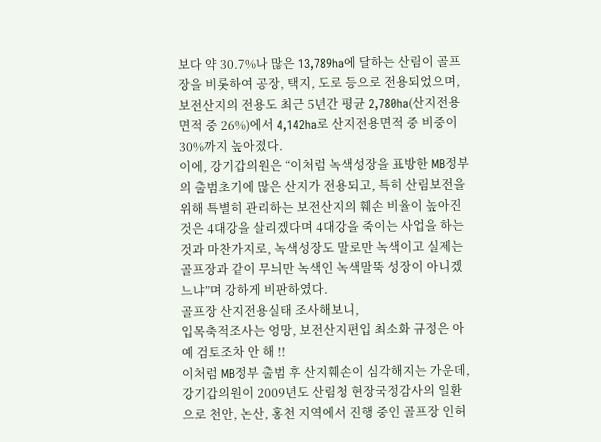보다 약 30.7%나 많은 13,789ha에 달하는 산림이 골프장을 비롯하여 공장, 택지, 도로 등으로 전용되었으며, 보전산지의 전용도 최근 5년간 평균 2,780ha(산지전용면적 중 26%)에서 4,142ha로 산지전용면적 중 비중이 30%까지 높아졌다.
이에, 강기갑의원은 “이처럼 녹색성장을 표방한 MB정부의 출범초기에 많은 산지가 전용되고, 특히 산림보전을 위해 특별히 관리하는 보전산지의 훼손 비율이 높아진 것은 4대강을 살리겠다며 4대강을 죽이는 사업을 하는 것과 마찬가지로, 녹색성장도 말로만 녹색이고 실제는 골프장과 같이 무늬만 녹색인 녹색말뚝 성장이 아니겠느냐”며 강하게 비판하였다.
골프장 산지전용실태 조사해보니,
입목축적조사는 엉망, 보전산지편입 최소화 규정은 아예 검토조차 안 해 !!
이처럼 MB정부 출범 후 산지훼손이 심각해지는 가운데, 강기갑의원이 2009년도 산림청 현장국정감사의 일환으로 천안, 논산, 홍천 지역에서 진행 중인 골프장 인허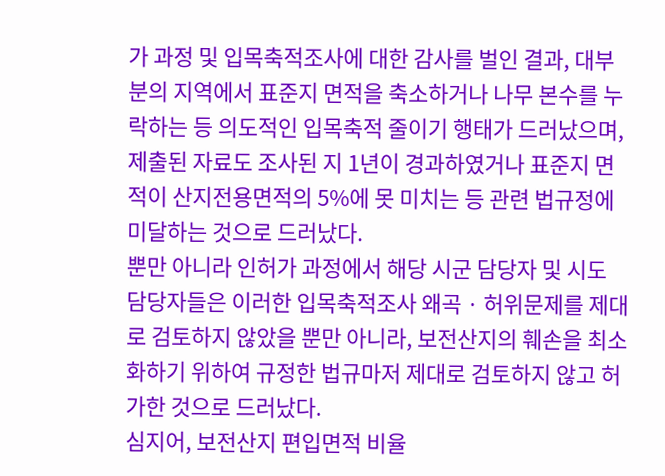가 과정 및 입목축적조사에 대한 감사를 벌인 결과, 대부분의 지역에서 표준지 면적을 축소하거나 나무 본수를 누락하는 등 의도적인 입목축적 줄이기 행태가 드러났으며, 제출된 자료도 조사된 지 1년이 경과하였거나 표준지 면적이 산지전용면적의 5%에 못 미치는 등 관련 법규정에 미달하는 것으로 드러났다.
뿐만 아니라 인허가 과정에서 해당 시군 담당자 및 시도 담당자들은 이러한 입목축적조사 왜곡 · 허위문제를 제대로 검토하지 않았을 뿐만 아니라, 보전산지의 훼손을 최소화하기 위하여 규정한 법규마저 제대로 검토하지 않고 허가한 것으로 드러났다.
심지어, 보전산지 편입면적 비율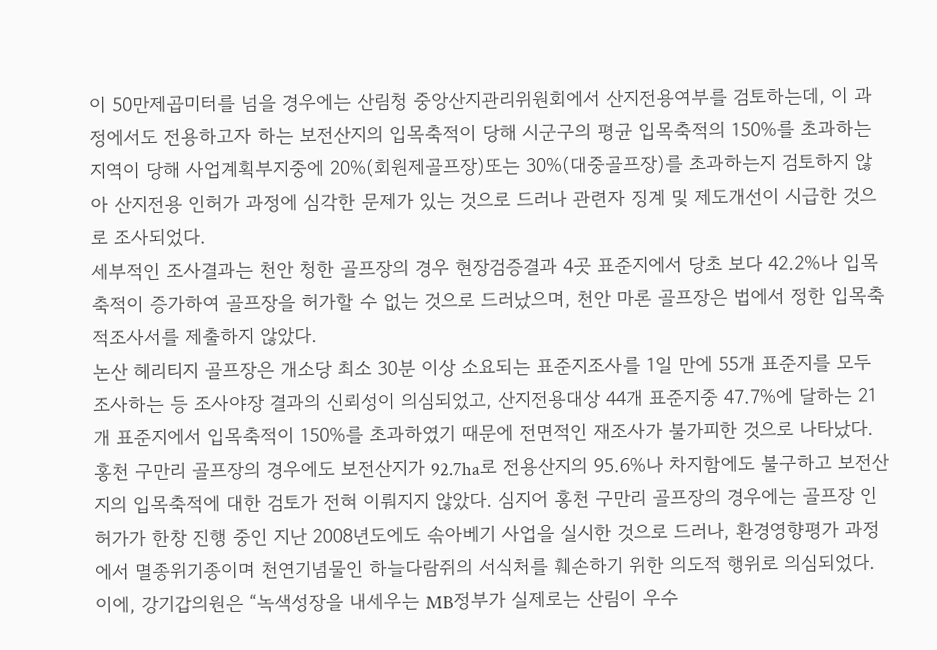이 50만제곱미터를 넘을 경우에는 산림청 중앙산지관리위원회에서 산지전용여부를 검토하는데, 이 과정에서도 전용하고자 하는 보전산지의 입목축적이 당해 시군구의 평균 입목축적의 150%를 초과하는 지역이 당해 사업계획부지중에 20%(회원제골프장)또는 30%(대중골프장)를 초과하는지 검토하지 않아 산지전용 인허가 과정에 심각한 문제가 있는 것으로 드러나 관련자 징계 및 제도개선이 시급한 것으로 조사되었다.
세부적인 조사결과는 천안 청한 골프장의 경우 현장검증결과 4곳 표준지에서 당초 보다 42.2%나 입목축적이 증가하여 골프장을 허가할 수 없는 것으로 드러났으며, 천안 마론 골프장은 법에서 정한 입목축적조사서를 제출하지 않았다.
논산 헤리티지 골프장은 개소당 최소 30분 이상 소요되는 표준지조사를 1일 만에 55개 표준지를 모두 조사하는 등 조사야장 결과의 신뢰성이 의심되었고, 산지전용대상 44개 표준지중 47.7%에 달하는 21개 표준지에서 입목축적이 150%를 초과하였기 때문에 전면적인 재조사가 불가피한 것으로 나타났다.
홍천 구만리 골프장의 경우에도 보전산지가 92.7ha로 전용산지의 95.6%나 차지함에도 불구하고 보전산지의 입목축적에 대한 검토가 전혀 이뤄지지 않았다. 심지어 홍천 구만리 골프장의 경우에는 골프장 인허가가 한창 진행 중인 지난 2008년도에도 솎아베기 사업을 실시한 것으로 드러나, 환경영향평가 과정에서 멸종위기종이며 천연기념물인 하늘다람쥐의 서식처를 훼손하기 위한 의도적 행위로 의심되었다.
이에, 강기갑의원은 “녹색성장을 내세우는 MB정부가 실제로는 산림이 우수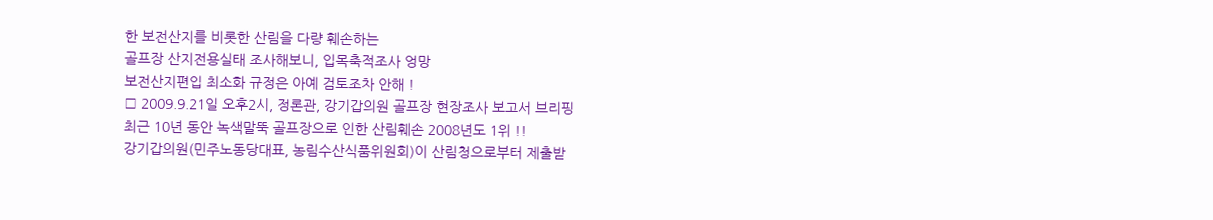한 보전산지를 비롯한 산림을 다량 훼손하는
골프장 산지전용실태 조사해보니, 입목축적조사 엉망
보전산지편입 최소화 규정은 아예 검토조차 안해 !
□ 2009.9.21일 오후2시, 정론관, 강기갑의원 골프장 현장조사 보고서 브리핑
최근 10년 동안 녹색말뚝 골프장으로 인한 산림훼손 2008년도 1위 !!
강기갑의원(민주노동당대표, 농림수산식품위원회)이 산림청으로부터 제출받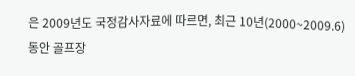은 2009년도 국정감사자료에 따르면, 최근 10년(2000~2009.6)동안 골프장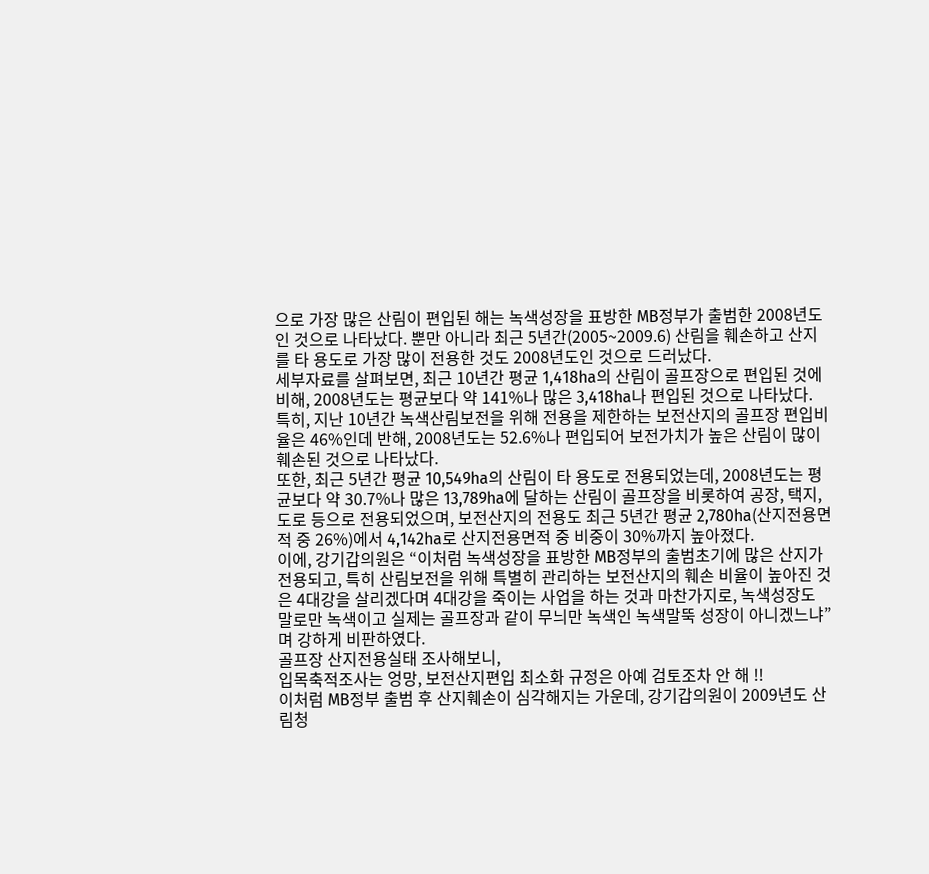으로 가장 많은 산림이 편입된 해는 녹색성장을 표방한 MB정부가 출범한 2008년도인 것으로 나타났다. 뿐만 아니라 최근 5년간(2005~2009.6) 산림을 훼손하고 산지를 타 용도로 가장 많이 전용한 것도 2008년도인 것으로 드러났다.
세부자료를 살펴보면, 최근 10년간 평균 1,418ha의 산림이 골프장으로 편입된 것에 비해, 2008년도는 평균보다 약 141%나 많은 3,418ha나 편입된 것으로 나타났다. 특히, 지난 10년간 녹색산림보전을 위해 전용을 제한하는 보전산지의 골프장 편입비율은 46%인데 반해, 2008년도는 52.6%나 편입되어 보전가치가 높은 산림이 많이 훼손된 것으로 나타났다.
또한, 최근 5년간 평균 10,549ha의 산림이 타 용도로 전용되었는데, 2008년도는 평균보다 약 30.7%나 많은 13,789ha에 달하는 산림이 골프장을 비롯하여 공장, 택지, 도로 등으로 전용되었으며, 보전산지의 전용도 최근 5년간 평균 2,780ha(산지전용면적 중 26%)에서 4,142ha로 산지전용면적 중 비중이 30%까지 높아졌다.
이에, 강기갑의원은 “이처럼 녹색성장을 표방한 MB정부의 출범초기에 많은 산지가 전용되고, 특히 산림보전을 위해 특별히 관리하는 보전산지의 훼손 비율이 높아진 것은 4대강을 살리겠다며 4대강을 죽이는 사업을 하는 것과 마찬가지로, 녹색성장도 말로만 녹색이고 실제는 골프장과 같이 무늬만 녹색인 녹색말뚝 성장이 아니겠느냐”며 강하게 비판하였다.
골프장 산지전용실태 조사해보니,
입목축적조사는 엉망, 보전산지편입 최소화 규정은 아예 검토조차 안 해 !!
이처럼 MB정부 출범 후 산지훼손이 심각해지는 가운데, 강기갑의원이 2009년도 산림청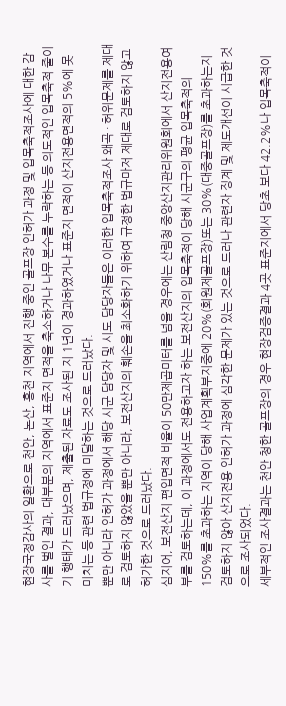현장국정감사의 일환으로 천안, 논산, 홍천 지역에서 진행 중인 골프장 인허가 과정 및 입목축적조사에 대한 감사를 벌인 결과, 대부분의 지역에서 표준지 면적을 축소하거나 나무 본수를 누락하는 등 의도적인 입목축적 줄이기 행태가 드러났으며, 제출된 자료도 조사된 지 1년이 경과하였거나 표준지 면적이 산지전용면적의 5%에 못 미치는 등 관련 법규정에 미달하는 것으로 드러났다.
뿐만 아니라 인허가 과정에서 해당 시군 담당자 및 시도 담당자들은 이러한 입목축적조사 왜곡 · 허위문제를 제대로 검토하지 않았을 뿐만 아니라, 보전산지의 훼손을 최소화하기 위하여 규정한 법규마저 제대로 검토하지 않고 허가한 것으로 드러났다.
심지어, 보전산지 편입면적 비율이 50만제곱미터를 넘을 경우에는 산림청 중앙산지관리위원회에서 산지전용여부를 검토하는데, 이 과정에서도 전용하고자 하는 보전산지의 입목축적이 당해 시군구의 평균 입목축적의 150%를 초과하는 지역이 당해 사업계획부지중에 20%(회원제골프장)또는 30%(대중골프장)를 초과하는지 검토하지 않아 산지전용 인허가 과정에 심각한 문제가 있는 것으로 드러나 관련자 징계 및 제도개선이 시급한 것으로 조사되었다.
세부적인 조사결과는 천안 청한 골프장의 경우 현장검증결과 4곳 표준지에서 당초 보다 42.2%나 입목축적이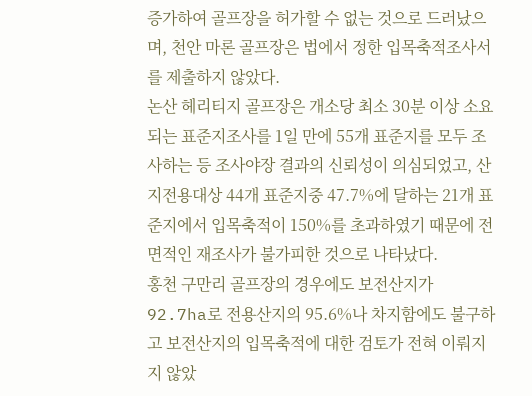증가하여 골프장을 허가할 수 없는 것으로 드러났으며, 천안 마론 골프장은 법에서 정한 입목축적조사서를 제출하지 않았다.
논산 헤리티지 골프장은 개소당 최소 30분 이상 소요되는 표준지조사를 1일 만에 55개 표준지를 모두 조사하는 등 조사야장 결과의 신뢰성이 의심되었고, 산지전용대상 44개 표준지중 47.7%에 달하는 21개 표준지에서 입목축적이 150%를 초과하였기 때문에 전면적인 재조사가 불가피한 것으로 나타났다.
홍천 구만리 골프장의 경우에도 보전산지가 92.7ha로 전용산지의 95.6%나 차지함에도 불구하고 보전산지의 입목축적에 대한 검토가 전혀 이뤄지지 않았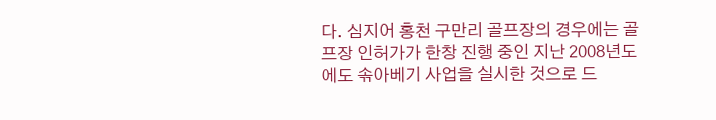다. 심지어 홍천 구만리 골프장의 경우에는 골프장 인허가가 한창 진행 중인 지난 2008년도에도 솎아베기 사업을 실시한 것으로 드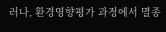러나, 환경영향평가 과정에서 멸종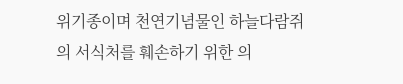위기종이며 천연기념물인 하늘다람쥐의 서식처를 훼손하기 위한 의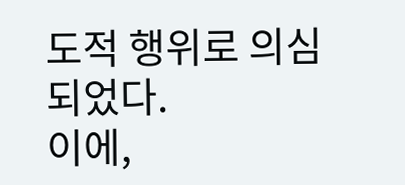도적 행위로 의심되었다.
이에,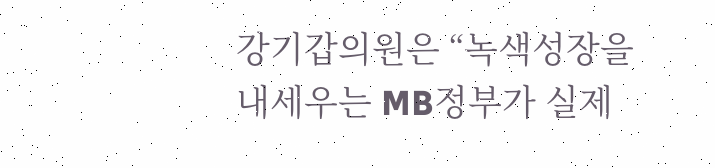강기갑의원은 “녹색성장을 내세우는 MB정부가 실제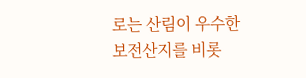로는 산림이 우수한 보전산지를 비롯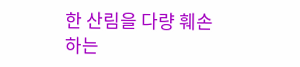한 산림을 다량 훼손하는